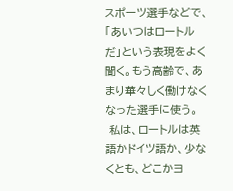スポーツ選手などで、「あいつはロートルだ」という表現をよく聞く。もう高齢で、あまり華々しく働けなくなった選手に使う。
 私は、ロートルは英語かドイツ語か、少なくとも、どこかヨ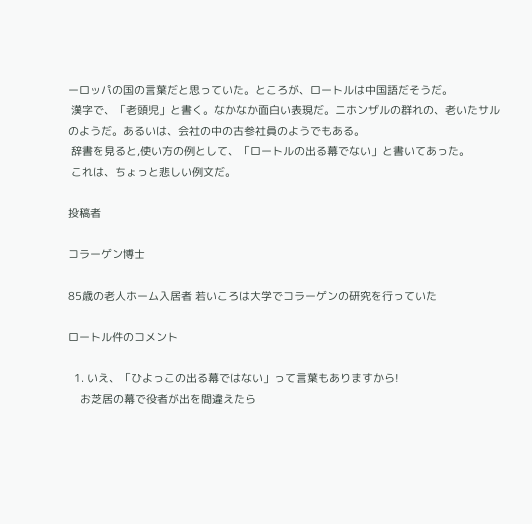ーロッパの国の言葉だと思っていた。ところが、ロートルは中国語だそうだ。
 漢字で、「老頭児」と書く。なかなか面白い表現だ。ニホンザルの群れの、老いたサルのようだ。あるいは、会社の中の古参社員のようでもある。
 辞書を見ると,使い方の例として、「ロートルの出る幕でない」と書いてあった。
 これは、ちょっと悲しい例文だ。

投稿者

コラーゲン博士

85歳の老人ホーム入居者 若いころは大学でコラーゲンの研究を行っていた

ロートル件のコメント

  1. いえ、「ひよっこの出る幕ではない」って言葉もありますから!
    お芝居の幕で役者が出を間違えたら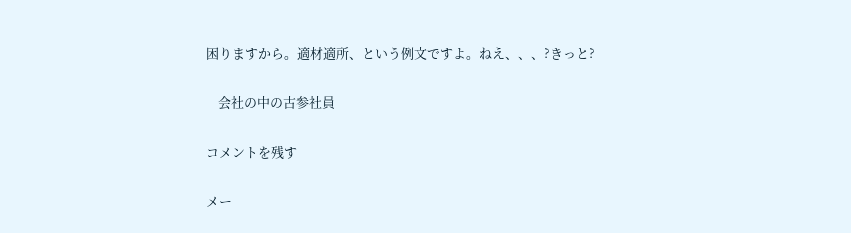困りますから。適材適所、という例文ですよ。ねえ、、、?きっと?

    会社の中の古参社員

コメントを残す

メー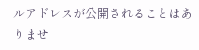ルアドレスが公開されることはありませ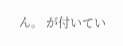ん。 が付いてい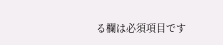る欄は必須項目です